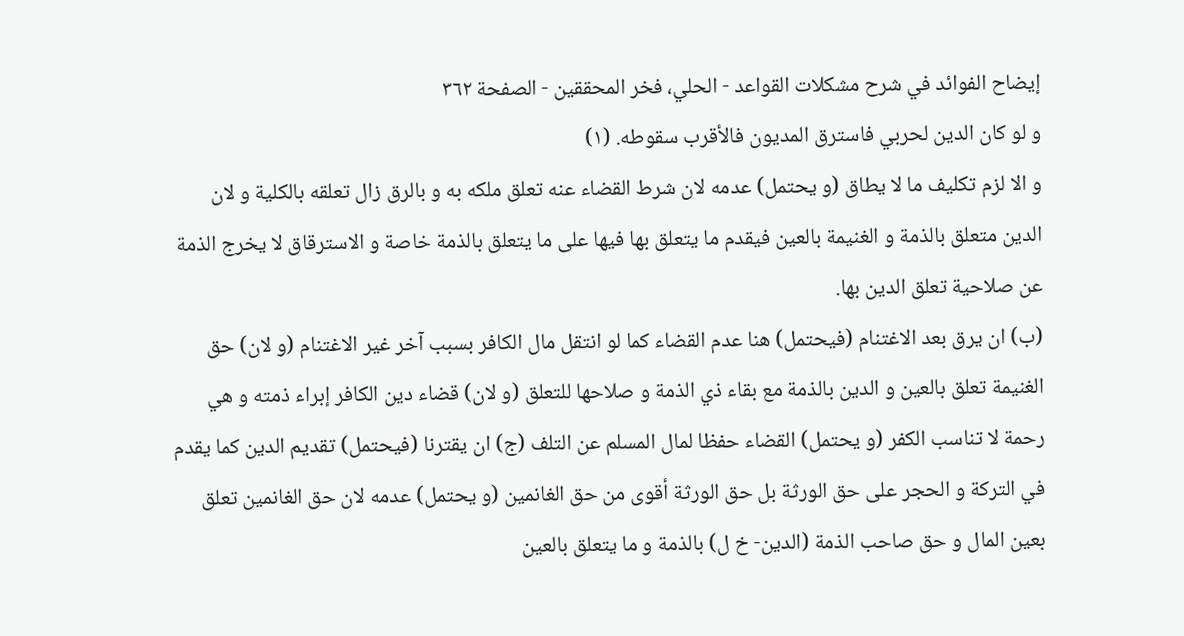إيضاح الفوائد في شرح مشكلات القواعد - الحلي، فخر المحققين - الصفحة ٣٦٢
و لو كان الدين لحربي فاسترق المديون فالأقرب سقوطه. (١)
و الا لزم تكليف ما لا يطاق (و يحتمل) عدمه لان شرط القضاء عنه تعلق ملكه به و بالرق زال تعلقه بالكلية و لان الدين متعلق بالذمة و الغنيمة بالعين فيقدم ما يتعلق بها فيها على ما يتعلق بالذمة خاصة و الاسترقاق لا يخرج الذمة عن صلاحية تعلق الدين بها.
(ب) ان يرق بعد الاغتنام (فيحتمل) هنا عدم القضاء كما لو انتقل مال الكافر بسبب آخر غير الاغتنام (و لان) حق الغنيمة تعلق بالعين و الدين بالذمة مع بقاء ذي الذمة و صلاحها للتعلق (و لان) قضاء دين الكافر إبراء ذمته و هي رحمة لا تناسب الكفر (و يحتمل) القضاء حفظا لمال المسلم عن التلف (ج) ان يقترنا (فيحتمل) تقديم الدين كما يقدم في التركة و الحجر على حق الورثة بل حق الورثة أقوى من حق الغانمين (و يحتمل) عدمه لان حق الغانمين تعلق بعين المال و حق صاحب الذمة (الدين- خ ل) بالذمة و ما يتعلق بالعين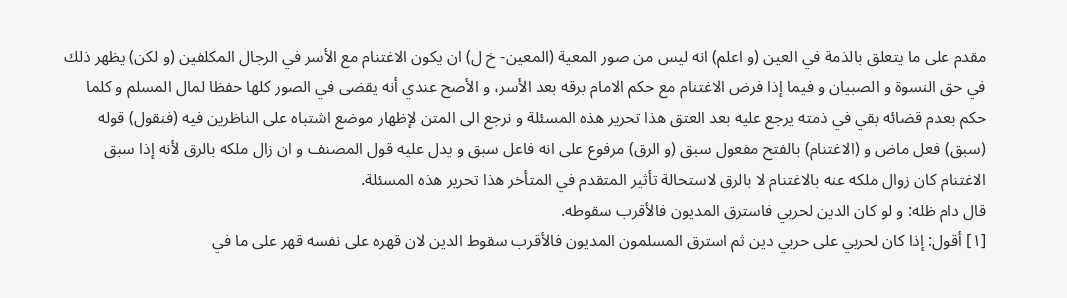مقدم على ما يتعلق بالذمة في العين (و اعلم) انه ليس من صور المعية (المعين- خ ل) ان يكون الاغتنام مع الأسر في الرجال المكلفين (و لكن) يظهر ذلك في حق النسوة و الصبيان و فيما إذا فرض الاغتنام مع حكم الامام برقه بعد الأسر، و الأصح عندي أنه يقضى في الصور كلها حفظا لمال المسلم و كلما حكم بعدم قضائه بقي في ذمته يرجع عليه بعد العتق هذا تحرير هذه المسئلة و نرجع الى المتن لإظهار موضع اشتباه على الناظرين فيه (فنقول) قوله (سبق) فعل ماض و (الاغتنام) بالفتح مفعول سبق (و الرق) مرفوع على انه فاعل سبق و يدل عليه قول المصنف و ان زال ملكه بالرق لأنه إذا سبق الاغتنام كان زوال ملكه عنه بالاغتنام لا بالرق لاستحالة تأثير المتقدم في المتأخر هذا تحرير هذه المسئلة.
قال دام ظله: و لو كان الدين لحربي فاسترق المديون فالأقرب سقوطه.
[١] أقول: إذا كان لحربي على حربي دين ثم استرق المسلمون المديون فالأقرب سقوط الدين لان قهره على نفسه قهر على ما في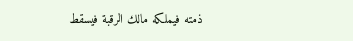ذمته فيملكه مالك الرقبة فيسقط